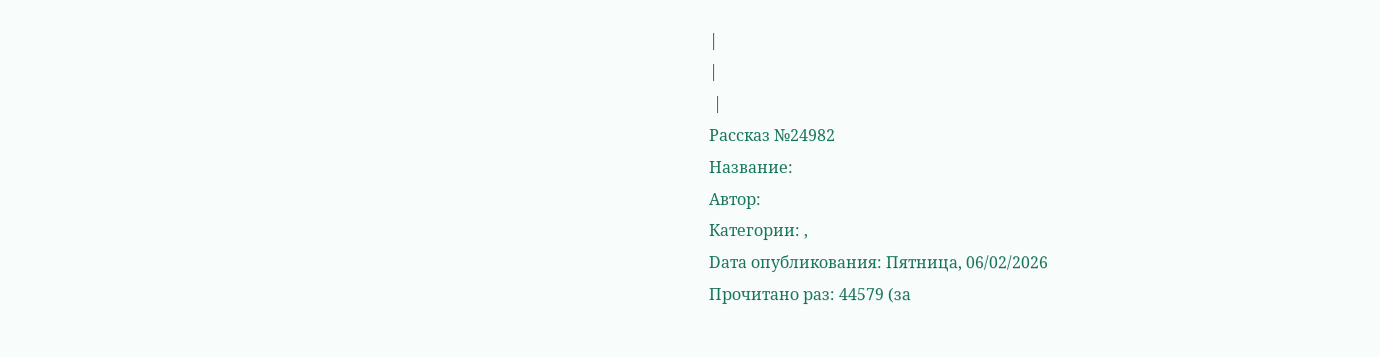|
|
 |
Рассказ №24982
Название:
Автор:
Категории: ,
Dата опубликования: Пятница, 06/02/2026
Прочитано раз: 44579 (за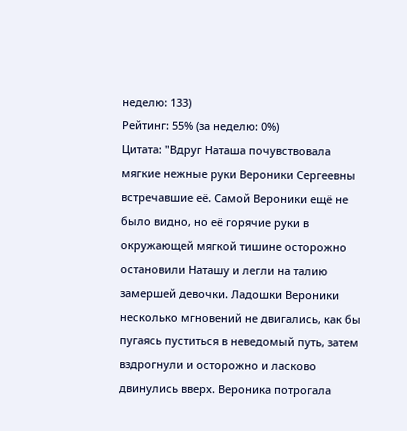неделю: 133)
Рейтинг: 55% (за неделю: 0%)
Цитата: "Вдруг Наташа почувствовала мягкие нежные руки Вероники Сергеевны встречавшие её. Самой Вероники ещё не было видно, но её горячие руки в окружающей мягкой тишине осторожно остановили Наташу и легли на талию замершей девочки. Ладошки Вероники несколько мгновений не двигались, как бы пугаясь пуститься в неведомый путь, затем вздрогнули и осторожно и ласково двинулись вверх. Вероника потрогала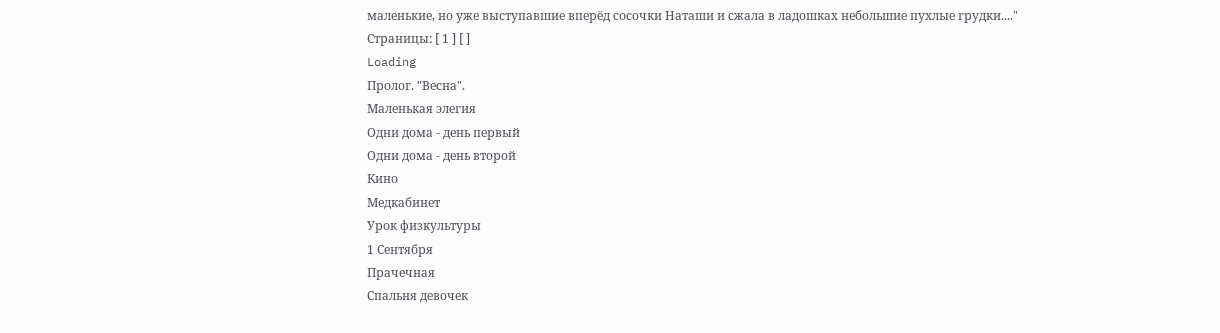маленькие, но уже выступавшие вперёд сосочки Наташи и сжала в ладошках небольшие пухлые грудки...."
Страницы: [ 1 ] [ ]
Loading
Пролог. "Весна".
Маленькая элегия
Одни дома - день первый
Одни дома - день второй
Кино
Медкабинет
Урок физкультуры
1 Сентября
Прачечная
Спальня девочек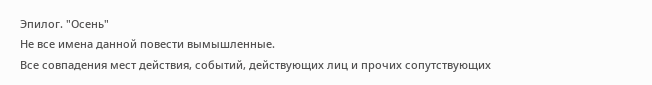Эпилог. "Осень"
Не все имена данной повести вымышленные.
Все совпадения мест действия, событий, действующих лиц и прочих сопутствующих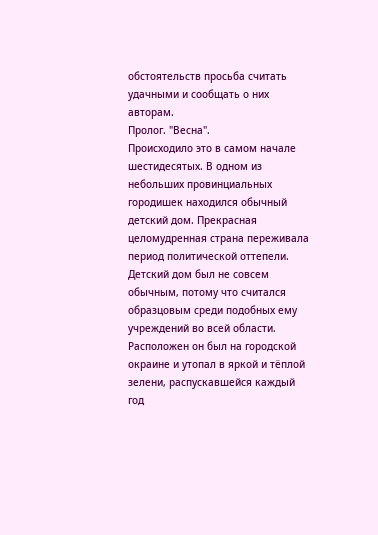обстоятельств просьба считать удачными и сообщать о них авторам.
Пролог. "Весна".
Происходило это в самом начале шестидесятых. В одном из небольших провинциальных городишек находился обычный детский дом. Прекрасная целомудренная страна переживала период политической оттепели.
Детский дом был не совсем обычным, потому что считался образцовым среди подобных ему учреждений во всей области. Расположен он был на городской окраине и утопал в яркой и тёплой зелени, распускавшейся каждый год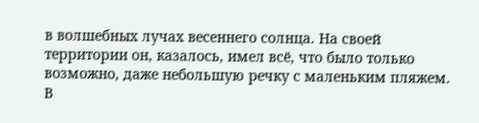в волшебных лучах весеннего солнца. На своей территории он, казалось, имел всё, что было только возможно, даже небольшую речку с маленьким пляжем.
В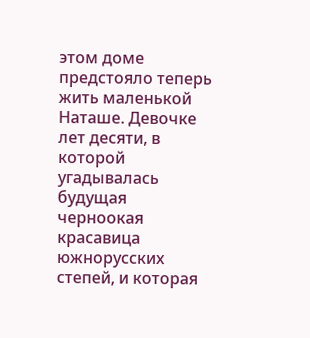этом доме предстояло теперь жить маленькой Наташе. Девочке лет десяти, в которой угадывалась будущая черноокая красавица южнорусских степей, и которая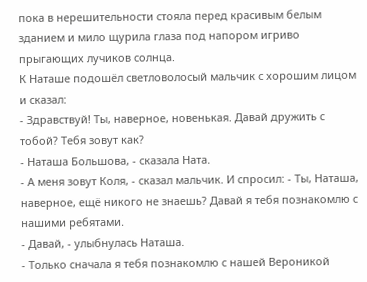пока в нерешительности стояла перед красивым белым зданием и мило щурила глаза под напором игриво прыгающих лучиков солнца.
К Наташе подошёл светловолосый мальчик с хорошим лицом и сказал:
- Здравствуй! Ты, наверное, новенькая. Давай дружить с тобой? Тебя зовут как?
- Наташа Большова, - сказала Ната.
- А меня зовут Коля, - сказал мальчик. И спросил: - Ты, Наташа, наверное, ещё никого не знаешь? Давай я тебя познакомлю с нашими ребятами.
- Давай, - улыбнулась Наташа.
- Только сначала я тебя познакомлю с нашей Вероникой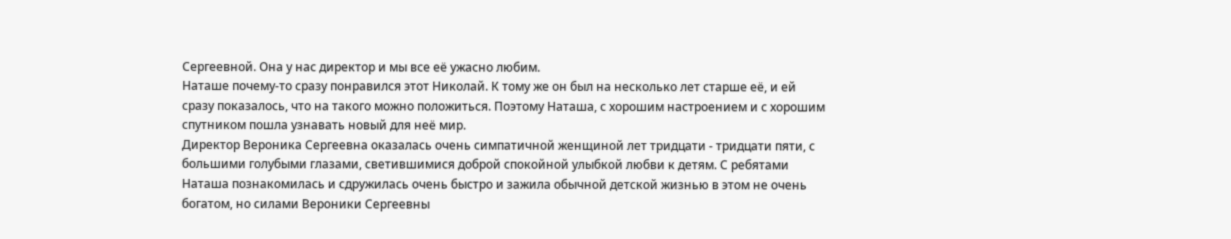Сергеевной. Она у нас директор и мы все её ужасно любим.
Наташе почему-то сразу понравился этот Николай. К тому же он был на несколько лет старше её, и ей сразу показалось, что на такого можно положиться. Поэтому Наташа, с хорошим настроением и с хорошим спутником пошла узнавать новый для неё мир.
Директор Вероника Сергеевна оказалась очень симпатичной женщиной лет тридцати - тридцати пяти, с большими голубыми глазами, светившимися доброй спокойной улыбкой любви к детям. С ребятами Наташа познакомилась и сдружилась очень быстро и зажила обычной детской жизнью в этом не очень богатом, но силами Вероники Сергеевны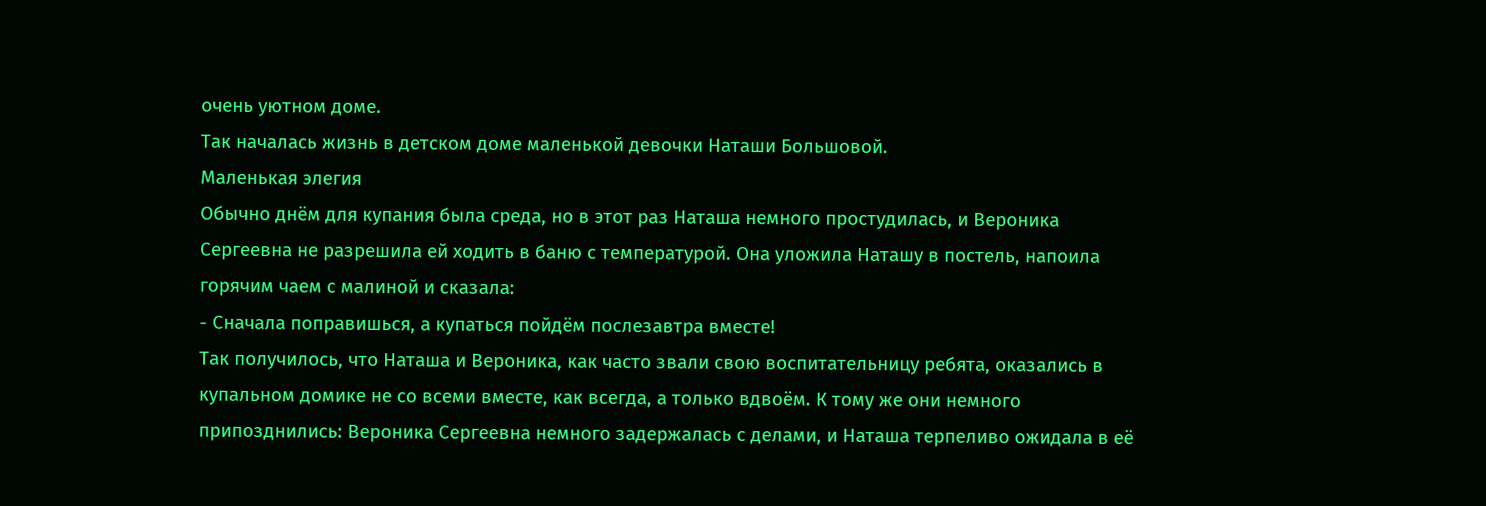очень уютном доме.
Так началась жизнь в детском доме маленькой девочки Наташи Большовой.
Маленькая элегия
Обычно днём для купания была среда, но в этот раз Наташа немного простудилась, и Вероника Сергеевна не разрешила ей ходить в баню с температурой. Она уложила Наташу в постель, напоила горячим чаем с малиной и сказала:
- Сначала поправишься, а купаться пойдём послезавтра вместе!
Так получилось, что Наташа и Вероника, как часто звали свою воспитательницу ребята, оказались в купальном домике не со всеми вместе, как всегда, а только вдвоём. К тому же они немного припозднились: Вероника Сергеевна немного задержалась с делами, и Наташа терпеливо ожидала в её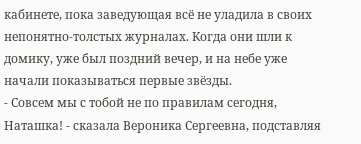кабинете, пока заведующая всё не уладила в своих непонятно-толстых журналах. Когда они шли к домику, уже был поздний вечер, и на небе уже начали показываться первые звёзды.
- Совсем мы с тобой не по правилам сегодня, Наташка! - сказала Вероника Сергеевна, подставляя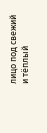лицо под свежий и тёплый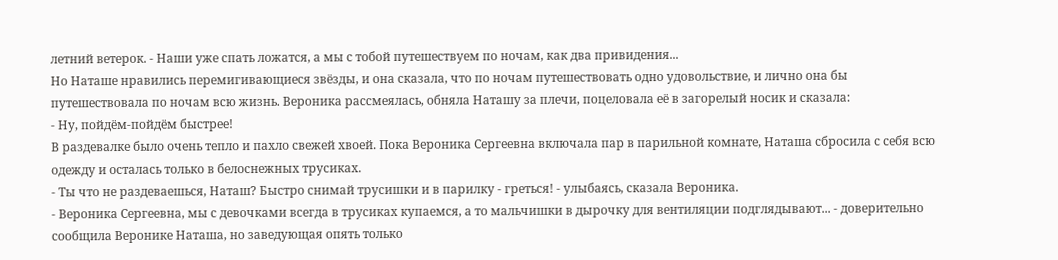летний ветерок. - Наши уже спать ложатся, а мы с тобой путешествуем по ночам, как два привидения...
Но Наташе нравились перемигивающиеся звёзды, и она сказала, что по ночам путешествовать одно удовольствие, и лично она бы путешествовала по ночам всю жизнь. Вероника рассмеялась, обняла Наташу за плечи, поцеловала её в загорелый носик и сказала:
- Ну, пойдём-пойдём быстрее!
В раздевалке было очень тепло и пахло свежей хвоей. Пока Вероника Сергеевна включала пар в парильной комнате, Наташа сбросила с себя всю одежду и осталась только в белоснежных трусиках.
- Ты что не раздеваешься, Наташ? Быстро снимай трусишки и в парилку - греться! - улыбаясь, сказала Вероника.
- Вероника Сергеевна, мы с девочками всегда в трусиках купаемся, а то мальчишки в дырочку для вентиляции подглядывают... - доверительно сообщила Веронике Наташа, но заведующая опять только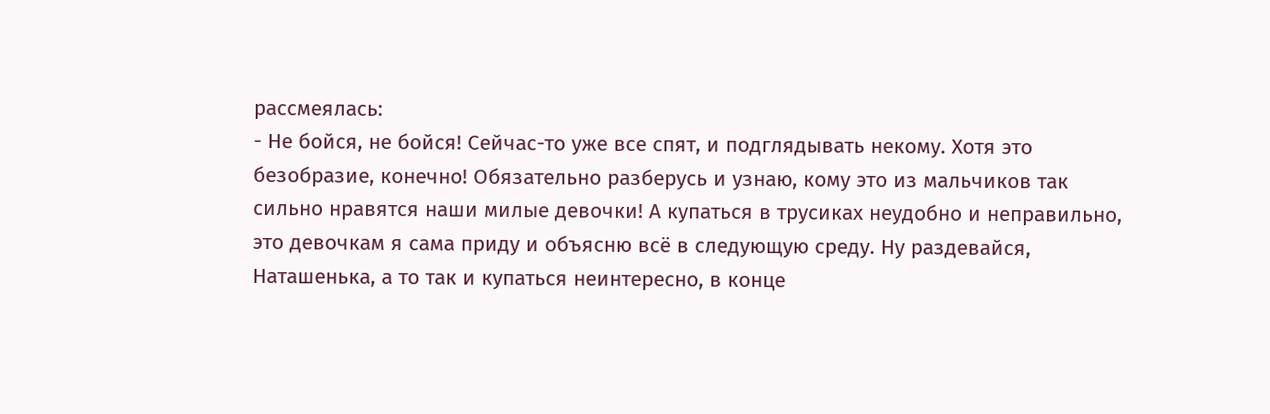рассмеялась:
- Не бойся, не бойся! Сейчас-то уже все спят, и подглядывать некому. Хотя это безобразие, конечно! Обязательно разберусь и узнаю, кому это из мальчиков так сильно нравятся наши милые девочки! А купаться в трусиках неудобно и неправильно, это девочкам я сама приду и объясню всё в следующую среду. Ну раздевайся, Наташенька, а то так и купаться неинтересно, в конце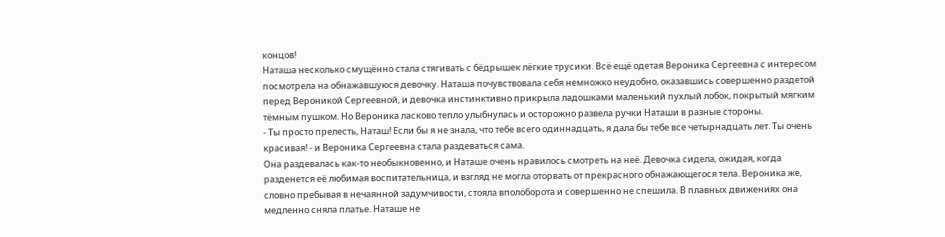концов!
Наташа несколько смущённо стала стягивать с бёдрышек лёгкие трусики. Всё ещё одетая Вероника Сергеевна с интересом посмотрела на обнажавшуюся девочку. Наташа почувствовала себя немножко неудобно, оказавшись совершенно раздетой перед Вероникой Сергеевной, и девочка инстинктивно прикрыла ладошками маленький пухлый лобок, покрытый мягким тёмным пушком. Но Вероника ласково тепло улыбнулась и осторожно развела ручки Наташи в разные стороны.
- Ты просто прелесть, Наташ! Если бы я не знала, что тебе всего одиннадцать, я дала бы тебе все четырнадцать лет. Ты очень красивая! - и Вероника Сергеевна стала раздеваться сама.
Она раздевалась как-то необыкновенно, и Наташе очень нравилось смотреть на неё. Девочка сидела, ожидая, когда разденется её любимая воспитательница, и взгляд не могла оторвать от прекрасного обнажающегося тела. Вероника же, словно пребывая в нечаянной задумчивости, стояла вполоборота и совершенно не спешила. В плавных движениях она медленно сняла платье. Наташе не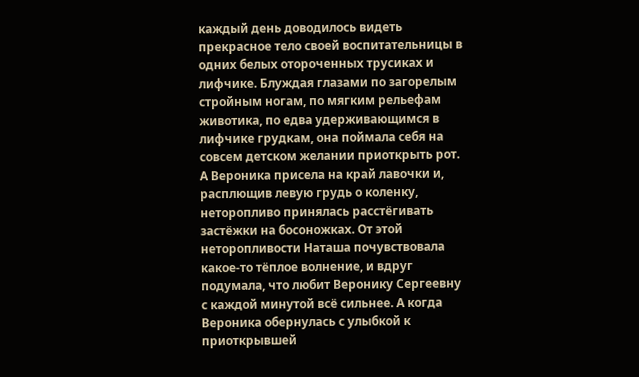каждый день доводилось видеть прекрасное тело своей воспитательницы в одних белых отороченных трусиках и лифчике. Блуждая глазами по загорелым стройным ногам, по мягким рельефам животика, по едва удерживающимся в лифчике грудкам, она поймала себя на совсем детском желании приоткрыть рот.
А Вероника присела на край лавочки и, расплющив левую грудь о коленку, неторопливо принялась расстёгивать застёжки на босоножках. От этой неторопливости Наташа почувствовала какое-то тёплое волнение, и вдруг подумала, что любит Веронику Сергеевну с каждой минутой всё сильнее. А когда Вероника обернулась с улыбкой к приоткрывшей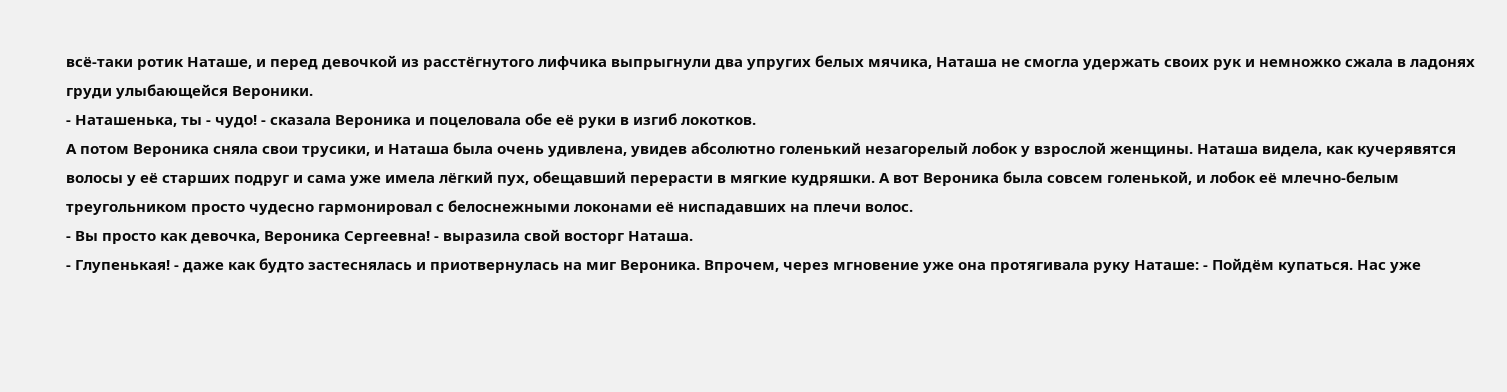всё-таки ротик Наташе, и перед девочкой из расстёгнутого лифчика выпрыгнули два упругих белых мячика, Наташа не смогла удержать своих рук и немножко сжала в ладонях груди улыбающейся Вероники.
- Наташенька, ты - чудо! - сказала Вероника и поцеловала обе её руки в изгиб локотков.
А потом Вероника сняла свои трусики, и Наташа была очень удивлена, увидев абсолютно голенький незагорелый лобок у взрослой женщины. Наташа видела, как кучерявятся волосы у её старших подруг и сама уже имела лёгкий пух, обещавший перерасти в мягкие кудряшки. А вот Вероника была совсем голенькой, и лобок её млечно-белым треугольником просто чудесно гармонировал с белоснежными локонами её ниспадавших на плечи волос.
- Вы просто как девочка, Вероника Сергеевна! - выразила свой восторг Наташа.
- Глупенькая! - даже как будто застеснялась и приотвернулась на миг Вероника. Впрочем, через мгновение уже она протягивала руку Наташе: - Пойдём купаться. Нас уже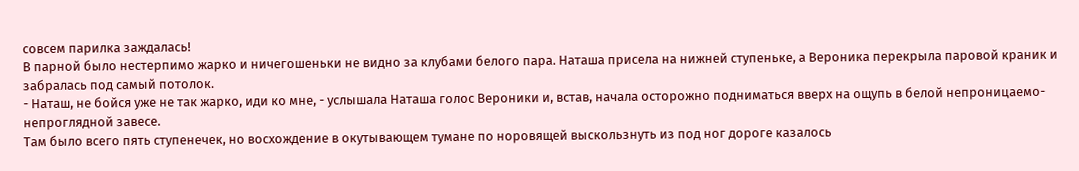совсем парилка заждалась!
В парной было нестерпимо жарко и ничегошеньки не видно за клубами белого пара. Наташа присела на нижней ступеньке, а Вероника перекрыла паровой краник и забралась под самый потолок.
- Наташ, не бойся уже не так жарко, иди ко мне, - услышала Наташа голос Вероники и, встав, начала осторожно подниматься вверх на ощупь в белой непроницаемо-непроглядной завесе.
Там было всего пять ступенечек, но восхождение в окутывающем тумане по норовящей выскользнуть из под ног дороге казалось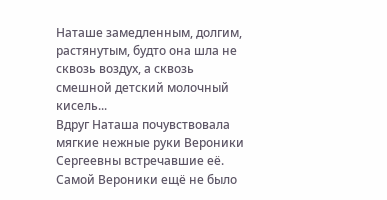Наташе замедленным, долгим, растянутым, будто она шла не сквозь воздух, а сквозь смешной детский молочный кисель...
Вдруг Наташа почувствовала мягкие нежные руки Вероники Сергеевны встречавшие её. Самой Вероники ещё не было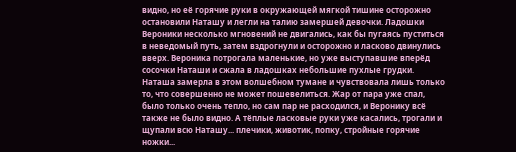видно, но её горячие руки в окружающей мягкой тишине осторожно остановили Наташу и легли на талию замершей девочки. Ладошки Вероники несколько мгновений не двигались, как бы пугаясь пуститься в неведомый путь, затем вздрогнули и осторожно и ласково двинулись вверх. Вероника потрогала маленькие, но уже выступавшие вперёд сосочки Наташи и сжала в ладошках небольшие пухлые грудки.
Наташа замерла в этом волшебном тумане и чувствовала лишь только то, что совершенно не может пошевелиться. Жар от пара уже спал, было только очень тепло, но сам пар не расходился, и Веронику всё также не было видно. А тёплые ласковые руки уже касались, трогали и щупали всю Наташу... плечики, животик, попку, стройные горячие ножки...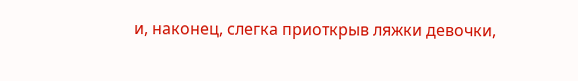и, наконец, слегка приоткрыв ляжки девочки,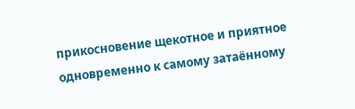прикосновение щекотное и приятное одновременно к самому затаённому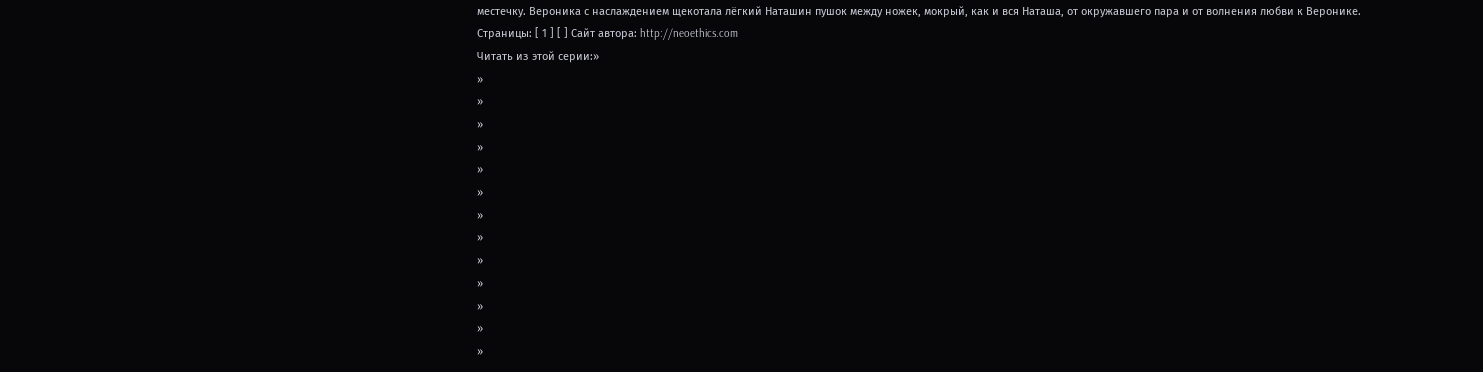местечку. Вероника с наслаждением щекотала лёгкий Наташин пушок между ножек, мокрый, как и вся Наташа, от окружавшего пара и от волнения любви к Веронике.
Страницы: [ 1 ] [ ] Сайт автора: http://neoethics.com
Читать из этой серии:»
»
»
»
»
»
»
»
»
»
»
»
»
»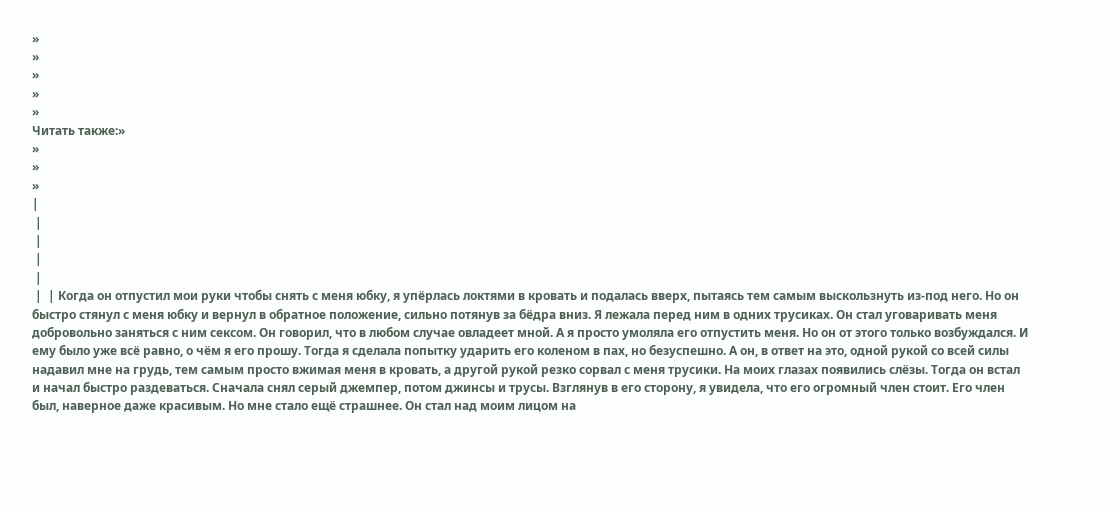»
»
»
»
»
Читать также:»
»
»
»
|
 |
 |
 |
 |
 |  | Когда он отпустил мои руки чтобы снять с меня юбку, я упёрлась локтями в кровать и подалась вверх, пытаясь тем самым выскользнуть из-под него. Но он быстро стянул с меня юбку и вернул в обратное положение, сильно потянув за бёдра вниз. Я лежала перед ним в одних трусиках. Он стал уговаривать меня добровольно заняться с ним сексом. Он говорил, что в любом случае овладеет мной. А я просто умоляла его отпустить меня. Но он от этого только возбуждался. И ему было уже всё равно, о чём я его прошу. Тогда я сделала попытку ударить его коленом в пах, но безуспешно. А он, в ответ на это, одной рукой со всей силы надавил мне на грудь, тем самым просто вжимая меня в кровать, а другой рукой резко сорвал с меня трусики. На моих глазах появились слёзы. Тогда он встал и начал быстро раздеваться. Сначала снял серый джемпер, потом джинсы и трусы. Взглянув в его сторону, я увидела, что его огромный член стоит. Его член был, наверное даже красивым. Но мне стало ещё страшнее. Он стал над моим лицом на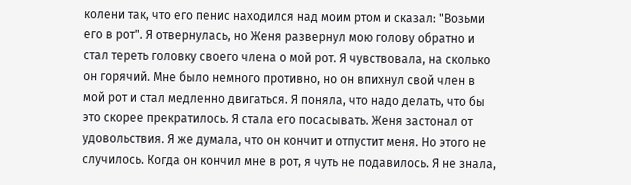колени так, что его пенис находился над моим ртом и сказал: "Возьми его в рот". Я отвернулась, но Женя развернул мою голову обратно и стал тереть головку своего члена о мой рот. Я чувствовала, на сколько он горячий. Мне было немного противно, но он впихнул свой член в мой рот и стал медленно двигаться. Я поняла, что надо делать, что бы это скорее прекратилось. Я стала его посасывать. Женя застонал от удовольствия. Я же думала, что он кончит и отпустит меня. Но этого не случилось. Когда он кончил мне в рот, я чуть не подавилось. Я не знала,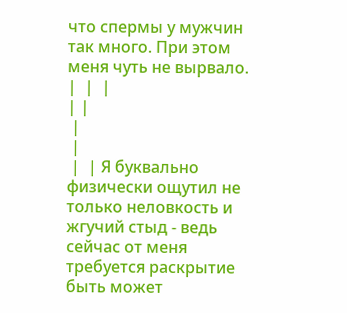что спермы у мужчин так много. При этом меня чуть не вырвало. |  |  |
| |
 |
 |
 |  | Я буквально физически ощутил не только неловкость и жгучий стыд - ведь сейчас от меня требуется раскрытие быть может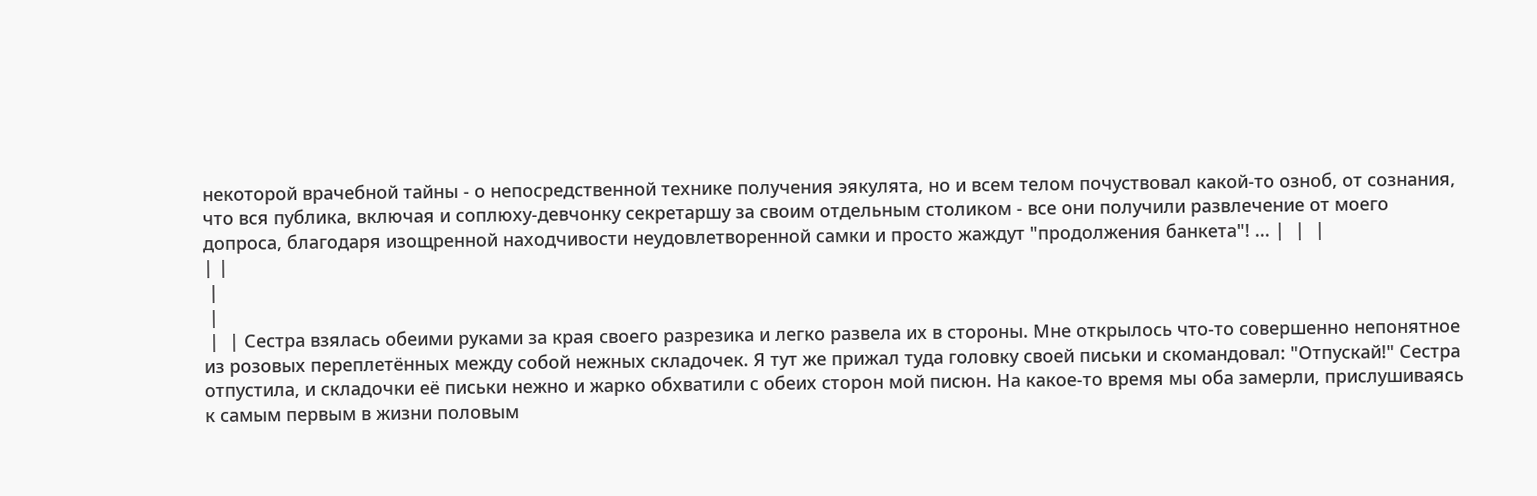некоторой врачебной тайны - о непосредственной технике получения эякулята, но и всем телом почуствовал какой-то озноб, от сознания, что вся публика, включая и соплюху-девчонку секретаршу за своим отдельным столиком - все они получили развлечение от моего допроса, благодаря изощренной находчивости неудовлетворенной самки и просто жаждут "продолжения банкета"! ... |  |  |
| |
 |
 |
 |  | Сестра взялась обеими руками за края своего разрезика и легко развела их в стороны. Мне открылось что-то совершенно непонятное из розовых переплетённых между собой нежных складочек. Я тут же прижал туда головку своей письки и скомандовал: "Отпускай!" Сестра отпустила, и складочки её письки нежно и жарко обхватили с обеих сторон мой писюн. На какое-то время мы оба замерли, прислушиваясь к самым первым в жизни половым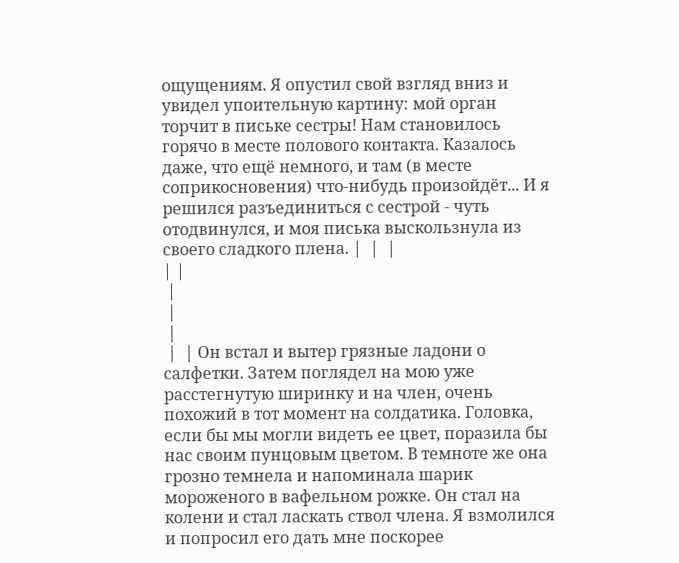ощущениям. Я опустил свой взгляд вниз и увидел упоительную картину: мой орган торчит в письке сестры! Нам становилось горячо в месте полового контакта. Казалось даже, что ещё немного, и там (в месте соприкосновения) что-нибудь произойдёт... И я решился разъединиться с сестрой - чуть отодвинулся, и моя писька выскользнула из своего сладкого плена. |  |  |
| |
 |
 |
 |
 |  | Он встал и вытер грязные ладони о салфетки. Затем поглядел на мою уже расстегнутую ширинку и на член, очень похожий в тот момент на солдатика. Головка, если бы мы могли видеть ее цвет, поразила бы нас своим пунцовым цветом. В темноте же она грозно темнела и напоминала шарик мороженого в вафельном рожке. Он стал на колени и стал ласкать ствол члена. Я взмолился и попросил его дать мне поскорее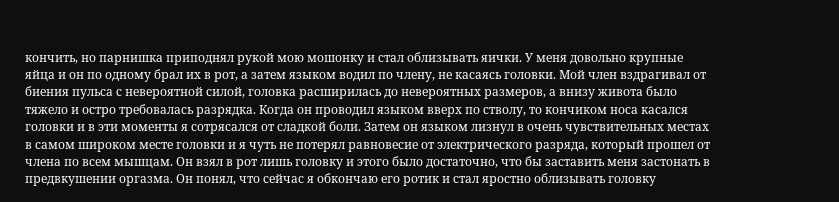кончить, но парнишка приподнял рукой мою мошонку и стал облизывать яички. У меня довольно крупные яйца и он по одному брал их в рот, а затем языком водил по члену, не касаясь головки. Мой член вздрагивал от биения пульса с невероятной силой, головка расширилась до невероятных размеров, а внизу живота было тяжело и остро требовалась разрядка. Когда он проводил языком вверх по стволу, то кончиком носа касался головки и в эти моменты я сотрясался от сладкой боли. Затем он языком лизнул в очень чувствительных местах в самом широком месте головки и я чуть не потерял равновесие от электрического разряда, который прошел от члена по всем мышцам. Он взял в рот лишь головку и этого было достаточно, что бы заставить меня застонать в предвкушении оргазма. Он понял, что сейчас я обкончаю его ротик и стал яростно облизывать головку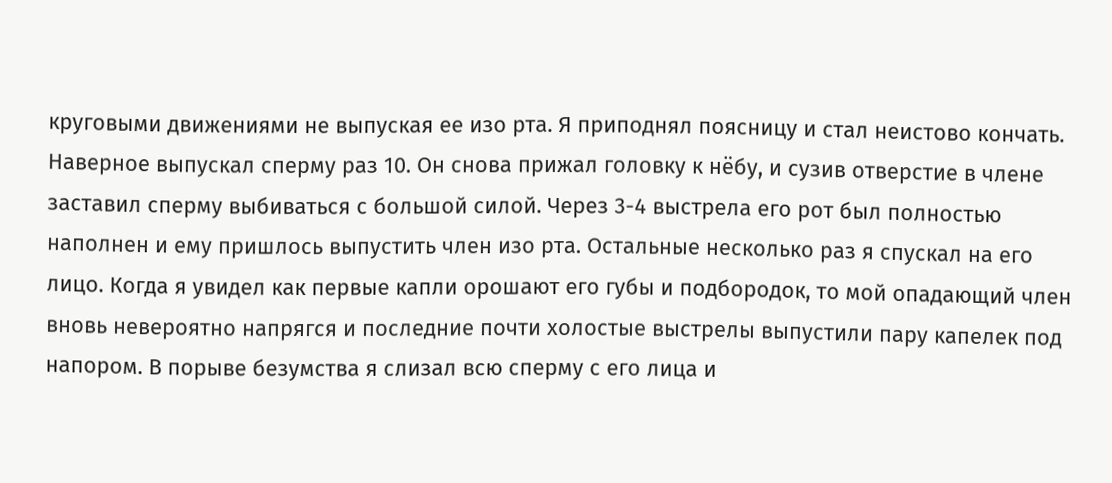круговыми движениями не выпуская ее изо рта. Я приподнял поясницу и стал неистово кончать. Наверное выпускал сперму раз 10. Он снова прижал головку к нёбу, и сузив отверстие в члене заставил сперму выбиваться с большой силой. Через 3-4 выстрела его рот был полностью наполнен и ему пришлось выпустить член изо рта. Остальные несколько раз я спускал на его лицо. Когда я увидел как первые капли орошают его губы и подбородок, то мой опадающий член вновь невероятно напрягся и последние почти холостые выстрелы выпустили пару капелек под напором. В порыве безумства я слизал всю сперму с его лица и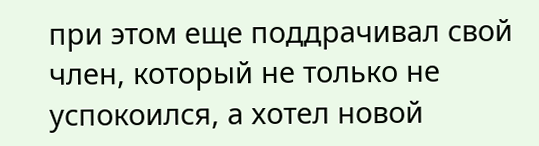при этом еще поддрачивал свой член, который не только не успокоился, а хотел новой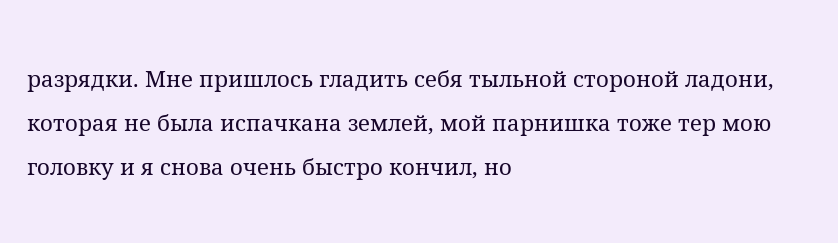разрядки. Мне пришлось гладить себя тыльной стороной ладони, которая не была испачкана землей, мой парнишка тоже тер мою головку и я снова очень быстро кончил, но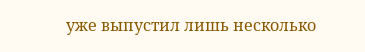уже выпустил лишь несколько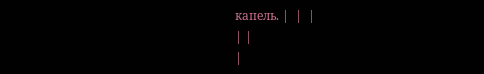капель. |  |  |
| |
|